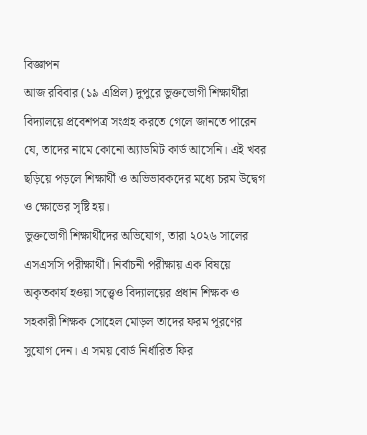বিজ্ঞাপন
আজ রবিবার (১৯ এপ্রিল) দুপুরে ভুক্তভোগী শিক্ষার্থীরা বিদ্যালয়ে প্রবেশপত্র সংগ্রহ করতে গেলে জানতে পারেন যে, তাদের নামে কোনো অ্যাডমিট কার্ড আসেনি। এই খবর ছড়িয়ে পড়লে শিক্ষার্থী ও অভিভাবকদের মধ্যে চরম উদ্বেগ ও ক্ষোভের সৃষ্টি হয়।
ভুক্তভোগী শিক্ষার্থীদের অভিযোগ, তারা ২০২৬ সালের এসএসসি পরীক্ষার্থী। নির্বাচনী পরীক্ষায় এক বিষয়ে অকৃতকার্য হওয়া সত্ত্বেও বিদ্যালয়ের প্রধান শিক্ষক ও সহকারী শিক্ষক সোহেল মোড়ল তাদের ফরম পূরণের সুযোগ দেন। এ সময় বোর্ড নির্ধারিত ফির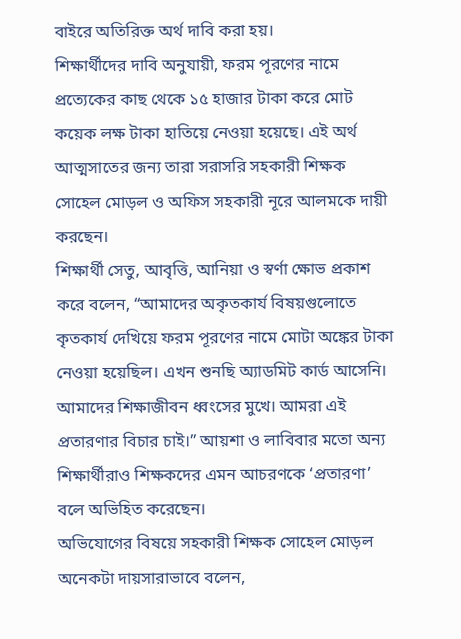বাইরে অতিরিক্ত অর্থ দাবি করা হয়।
শিক্ষার্থীদের দাবি অনুযায়ী, ফরম পূরণের নামে প্রত্যেকের কাছ থেকে ১৫ হাজার টাকা করে মোট কয়েক লক্ষ টাকা হাতিয়ে নেওয়া হয়েছে। এই অর্থ আত্মসাতের জন্য তারা সরাসরি সহকারী শিক্ষক সোহেল মোড়ল ও অফিস সহকারী নূরে আলমকে দায়ী করছেন।
শিক্ষার্থী সেতু, আবৃত্তি, আনিয়া ও স্বর্ণা ক্ষোভ প্রকাশ করে বলেন, “আমাদের অকৃতকার্য বিষয়গুলোতে কৃতকার্য দেখিয়ে ফরম পূরণের নামে মোটা অঙ্কের টাকা নেওয়া হয়েছিল। এখন শুনছি অ্যাডমিট কার্ড আসেনি। আমাদের শিক্ষাজীবন ধ্বংসের মুখে। আমরা এই প্রতারণার বিচার চাই।” আয়শা ও লাবিবার মতো অন্য শিক্ষার্থীরাও শিক্ষকদের এমন আচরণকে ‘প্রতারণা’ বলে অভিহিত করেছেন।
অভিযোগের বিষয়ে সহকারী শিক্ষক সোহেল মোড়ল অনেকটা দায়সারাভাবে বলেন,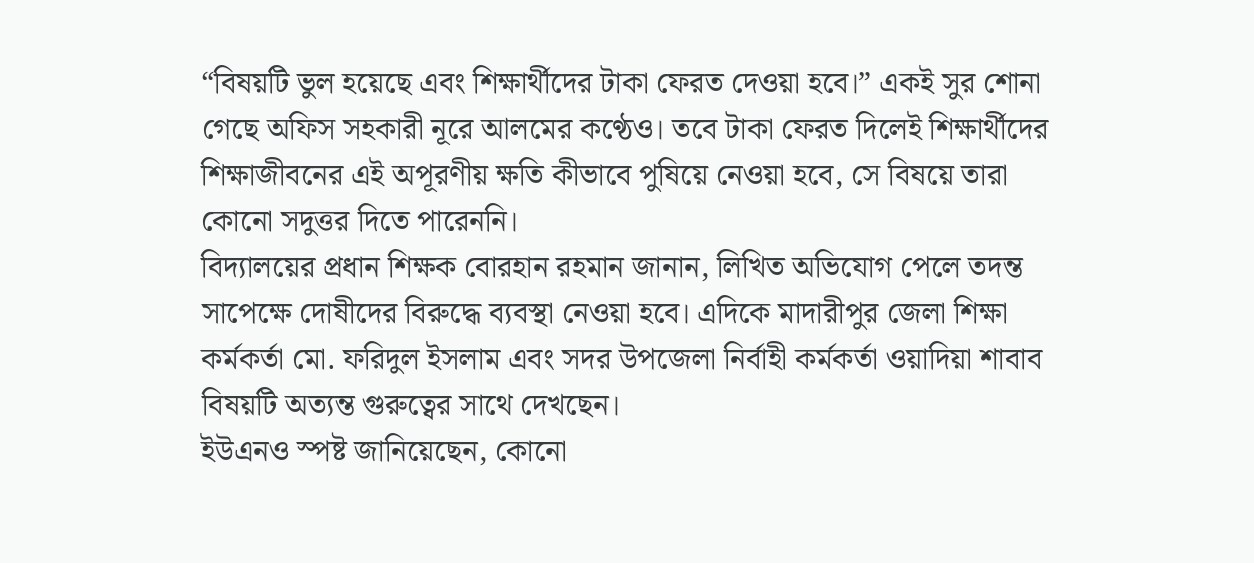“বিষয়টি ভুল হয়েছে এবং শিক্ষার্থীদের টাকা ফেরত দেওয়া হবে।” একই সুর শোনা গেছে অফিস সহকারী নূরে আলমের কণ্ঠেও। তবে টাকা ফেরত দিলেই শিক্ষার্থীদের শিক্ষাজীবনের এই অপূরণীয় ক্ষতি কীভাবে পুষিয়ে নেওয়া হবে, সে বিষয়ে তারা কোনো সদুত্তর দিতে পারেননি।
বিদ্যালয়ের প্রধান শিক্ষক বোরহান রহমান জানান, লিখিত অভিযোগ পেলে তদন্ত সাপেক্ষে দোষীদের বিরুদ্ধে ব্যবস্থা নেওয়া হবে। এদিকে মাদারীপুর জেলা শিক্ষা কর্মকর্তা মো. ফরিদুল ইসলাম এবং সদর উপজেলা নির্বাহী কর্মকর্তা ওয়াদিয়া শাবাব বিষয়টি অত্যন্ত গুরুত্বের সাথে দেখছেন।
ইউএনও স্পষ্ট জানিয়েছেন, কোনো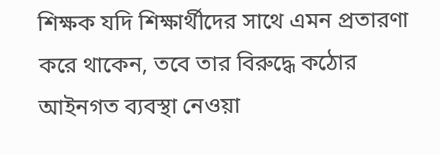শিক্ষক যদি শিক্ষার্থীদের সাথে এমন প্রতারণা করে থাকেন, তবে তার বিরুদ্ধে কঠোর আইনগত ব্যবস্থা নেওয়া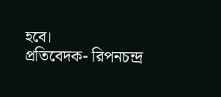হবে।
প্রতিবেদক- রিপনচন্দ্র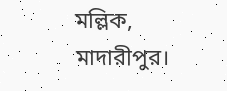মল্লিক, মাদারীপুর।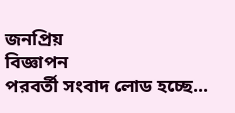জনপ্রিয়
বিজ্ঞাপন
পরবর্তী সংবাদ লোড হচ্ছে...